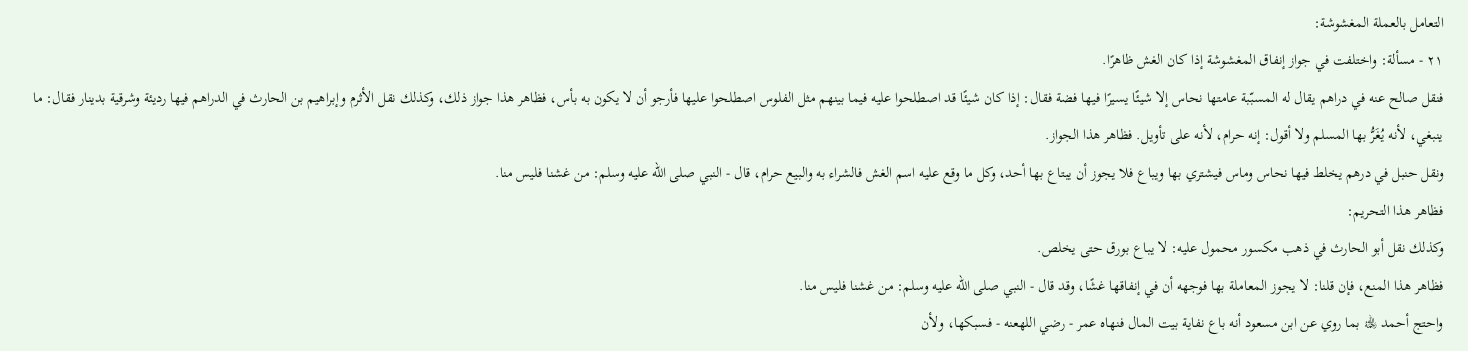التعامل بالعملة المغشوشة:
٢١ - مسألة: واختلفت في جواز إنفاق المغشوشة إذا كان الغش ظاهرًا.
فنقل صالح عنه في دراهم يقال له المسبّبة عامتها نحاس إلا شيئًا يسيرًا فيها فضة فقال: إذا كان شيئًا قد اصطلحوا عليه فيما بينهم مثل الفلوس اصطلحوا عليها فأرجو أن لا يكون به بأس، فظاهر هذا جواز ذلك، وكذلك نقل الأثرم وإبراهيم بن الحارث في الدراهم فيها رديئة وشرقية بدينار فقال: ما ينبغي، لأنه يُغَرُّ بها المسلم ولا أقول: إنه حرام، لأنه على تأويل. فظاهر هذا الجواز.
ونقل حنبل في درهم يخلط فيها نحاس وماس فيشتري بها ويباع فلا يجوز أن يبتاع بها أحد، وكل ما وقع عليه اسم الغش فالشراء به والبيع حرام، قال - النبي صلى الله عليه وسلم: من غشنا فليس منا.
فظاهر هذا التحريم:
وكذلك نقل أبو الحارث في ذهب مكسور محمول عليه: لا يباع بورق حتى يخلص.
فظاهر هذا المنع، فإن قلنا: لا يجوز المعاملة بها فوجهه أن في إنفاقها غشًا، وقد قال - النبي صلى الله عليه وسلم: من غشنا فليس منا.
واحتج أحمد ﵀ بما روي عن ابن مسعود أنه باع نفاية بيت المال فنهاه عمر - رضي اللهعنه - فسبكها، ولأن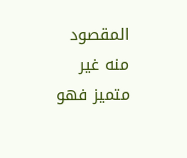المقصود منه غير متميز فهو